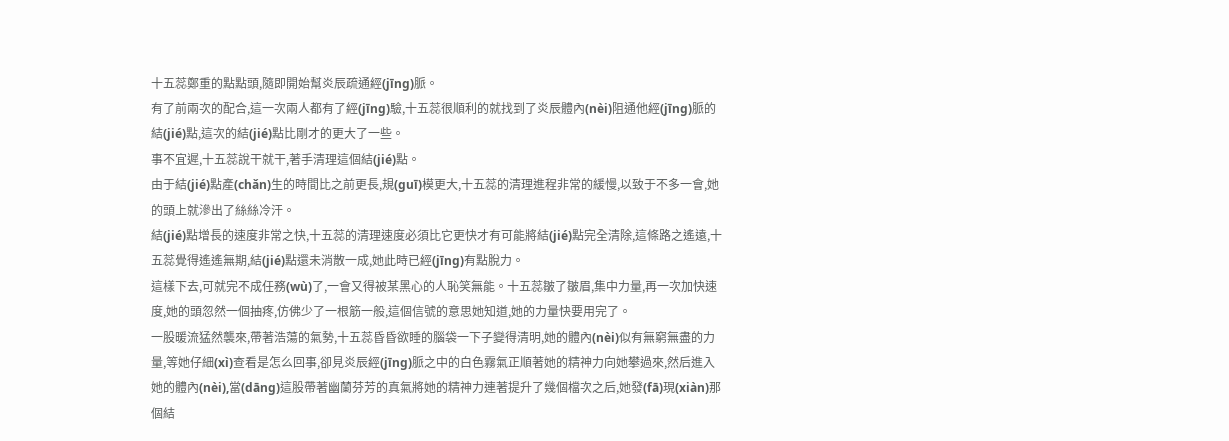十五蕊鄭重的點點頭,隨即開始幫炎辰疏通經(jīng)脈。
有了前兩次的配合,這一次兩人都有了經(jīng)驗,十五蕊很順利的就找到了炎辰體內(nèi)阻通他經(jīng)脈的結(jié)點,這次的結(jié)點比剛才的更大了一些。
事不宜遲,十五蕊說干就干,著手清理這個結(jié)點。
由于結(jié)點產(chǎn)生的時間比之前更長,規(guī)模更大,十五蕊的清理進程非常的緩慢,以致于不多一會,她的頭上就滲出了絲絲冷汗。
結(jié)點增長的速度非常之快,十五蕊的清理速度必須比它更快才有可能將結(jié)點完全清除,這條路之遙遠,十五蕊覺得遙遙無期,結(jié)點還未消散一成,她此時已經(jīng)有點脫力。
這樣下去,可就完不成任務(wù)了,一會又得被某黑心的人恥笑無能。十五蕊皺了皺眉,集中力量,再一次加快速度,她的頭忽然一個抽疼,仿佛少了一根筋一般,這個信號的意思她知道,她的力量快要用完了。
一股暖流猛然襲來,帶著浩蕩的氣勢,十五蕊昏昏欲睡的腦袋一下子變得清明,她的體內(nèi)似有無窮無盡的力量,等她仔細(xì)查看是怎么回事,卻見炎辰經(jīng)脈之中的白色霧氣正順著她的精神力向她攀過來,然后進入她的體內(nèi),當(dāng)這股帶著幽蘭芬芳的真氣將她的精神力連著提升了幾個檔次之后,她發(fā)現(xiàn)那個結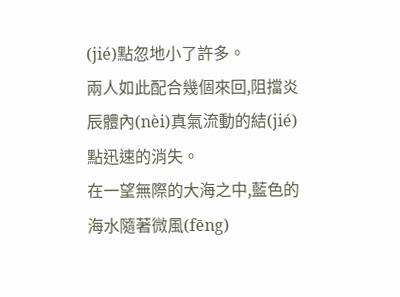(jié)點忽地小了許多。
兩人如此配合幾個來回,阻擋炎辰體內(nèi)真氣流動的結(jié)點迅速的消失。
在一望無際的大海之中,藍色的海水隨著微風(fēng)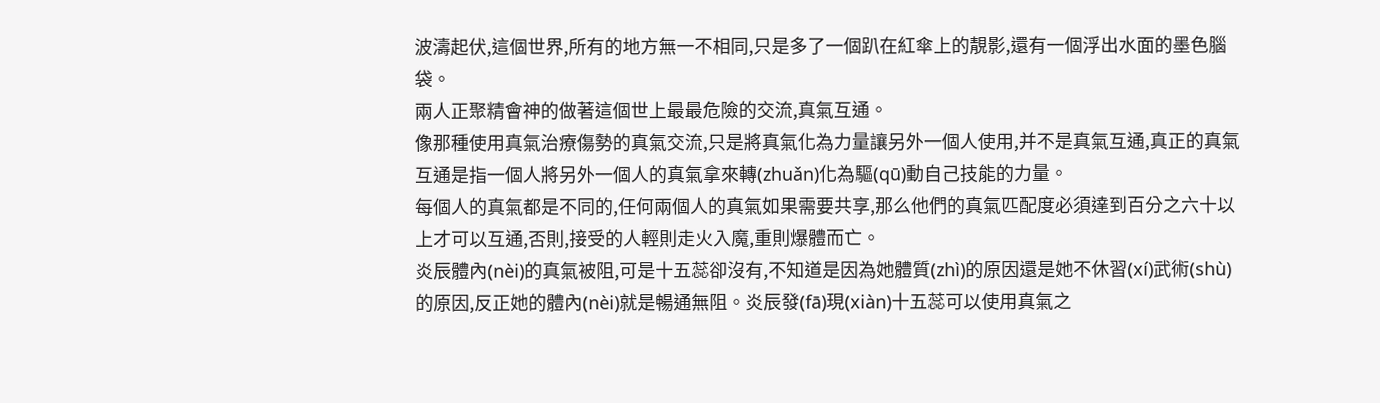波濤起伏,這個世界,所有的地方無一不相同,只是多了一個趴在紅傘上的靚影,還有一個浮出水面的墨色腦袋。
兩人正聚精會神的做著這個世上最最危險的交流,真氣互通。
像那種使用真氣治療傷勢的真氣交流,只是將真氣化為力量讓另外一個人使用,并不是真氣互通,真正的真氣互通是指一個人將另外一個人的真氣拿來轉(zhuǎn)化為驅(qū)動自己技能的力量。
每個人的真氣都是不同的,任何兩個人的真氣如果需要共享,那么他們的真氣匹配度必須達到百分之六十以上才可以互通,否則,接受的人輕則走火入魔,重則爆體而亡。
炎辰體內(nèi)的真氣被阻,可是十五蕊卻沒有,不知道是因為她體質(zhì)的原因還是她不休習(xí)武術(shù)的原因,反正她的體內(nèi)就是暢通無阻。炎辰發(fā)現(xiàn)十五蕊可以使用真氣之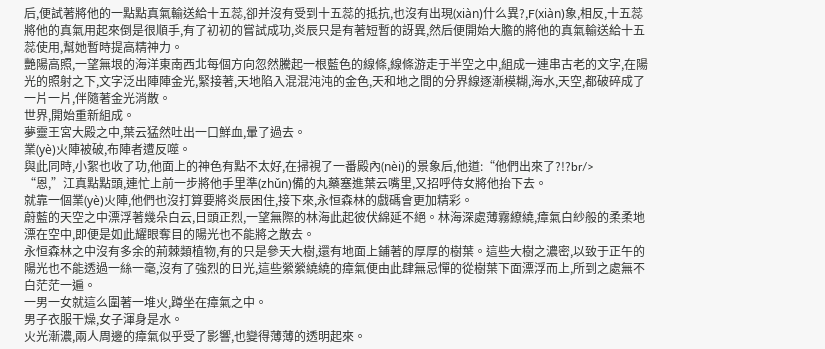后,便試著將他的一點點真氣輸送給十五蕊,卻并沒有受到十五蕊的抵抗,也沒有出現(xiàn)什么異?,F(xiàn)象,相反,十五蕊將他的真氣用起來倒是很順手,有了初初的嘗試成功,炎辰只是有著短暫的訝異,然后便開始大膽的將他的真氣輸送給十五蕊使用,幫她暫時提高精神力。
艷陽高照,一望無垠的海洋東南西北每個方向忽然騰起一根藍色的線條,線條游走于半空之中,組成一連串古老的文字,在陽光的照射之下,文字泛出陣陣金光,緊接著,天地陷入混混沌沌的金色,天和地之間的分界線逐漸模糊,海水,天空,都破碎成了一片一片,伴隨著金光消散。
世界,開始重新組成。
夢靈王宮大殿之中,葉云猛然吐出一口鮮血,暈了過去。
業(yè)火陣被破,布陣者遭反噬。
與此同時,小絮也收了功,他面上的神色有點不太好,在掃視了一番殿內(nèi)的景象后,他道:“他們出來了?!?br/>
“恩,”江真點點頭,連忙上前一步將他手里準(zhǔn)備的丸藥塞進葉云嘴里,又招呼侍女將他抬下去。
就靠一個業(yè)火陣,他們也沒打算要將炎辰困住,接下來,永恒森林的戲碼會更加精彩。
蔚藍的天空之中漂浮著幾朵白云,日頭正烈,一望無際的林海此起彼伏綿延不絕。林海深處薄霧繚繞,瘴氣白紗般的柔柔地漂在空中,即便是如此耀眼奪目的陽光也不能將之散去。
永恒森林之中沒有多余的荊棘類植物,有的只是參天大樹,還有地面上鋪著的厚厚的樹葉。這些大樹之濃密,以致于正午的陽光也不能透過一絲一毫,沒有了強烈的日光,這些縈縈繞繞的瘴氣便由此肆無忌憚的從樹葉下面漂浮而上,所到之處無不白茫茫一遍。
一男一女就這么圍著一堆火,蹲坐在瘴氣之中。
男子衣服干燥,女子渾身是水。
火光漸濃,兩人周邊的瘴氣似乎受了影響,也變得薄薄的透明起來。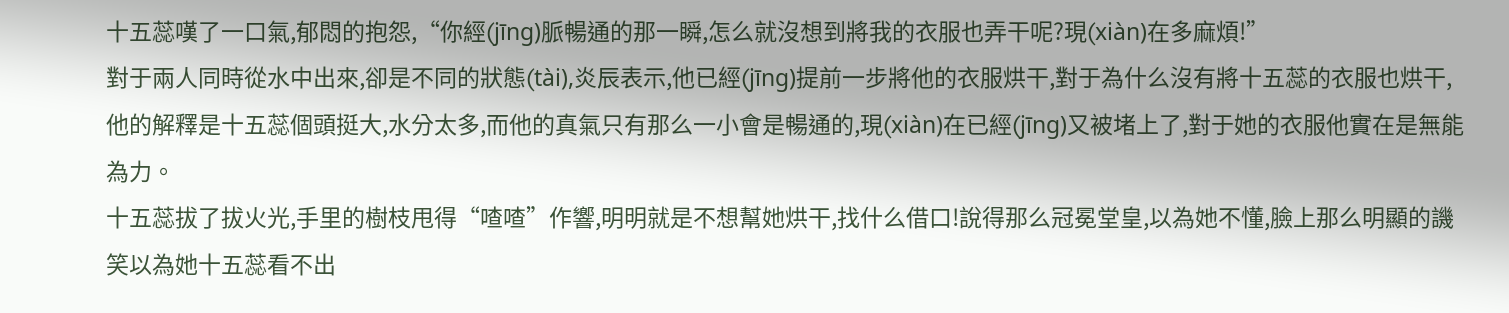十五蕊嘆了一口氣,郁悶的抱怨,“你經(jīng)脈暢通的那一瞬,怎么就沒想到將我的衣服也弄干呢?現(xiàn)在多麻煩!”
對于兩人同時從水中出來,卻是不同的狀態(tài),炎辰表示,他已經(jīng)提前一步將他的衣服烘干,對于為什么沒有將十五蕊的衣服也烘干,他的解釋是十五蕊個頭挺大,水分太多,而他的真氣只有那么一小會是暢通的,現(xiàn)在已經(jīng)又被堵上了,對于她的衣服他實在是無能為力。
十五蕊拔了拔火光,手里的樹枝甩得“喳喳”作響,明明就是不想幫她烘干,找什么借口!說得那么冠冕堂皇,以為她不懂,臉上那么明顯的譏笑以為她十五蕊看不出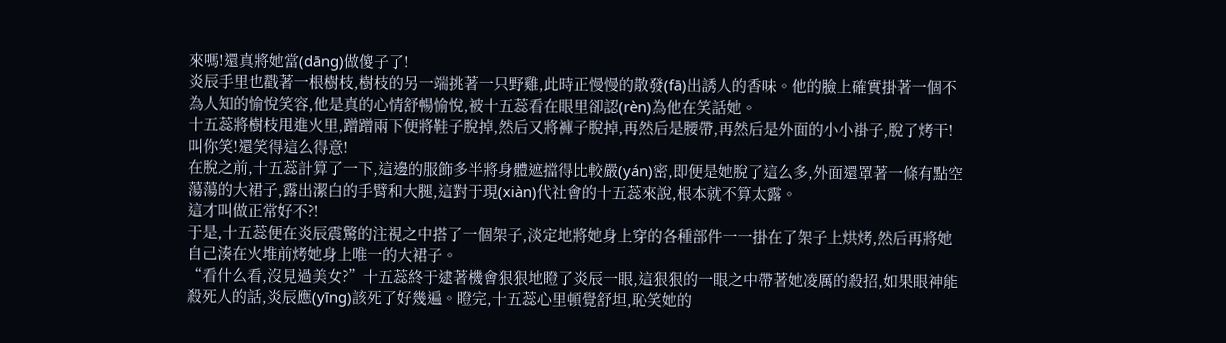來嗎!還真將她當(dāng)做傻子了!
炎辰手里也戳著一根樹枝,樹枝的另一端挑著一只野雞,此時正慢慢的散發(fā)出誘人的香味。他的臉上確實掛著一個不為人知的愉悅笑容,他是真的心情舒暢愉悅,被十五蕊看在眼里卻認(rèn)為他在笑話她。
十五蕊將樹枝甩進火里,蹭蹭兩下便將鞋子脫掉,然后又將褲子脫掉,再然后是腰帶,再然后是外面的小小褂子,脫了烤干!叫你笑!還笑得這么得意!
在脫之前,十五蕊計算了一下,這邊的服飾多半將身體遮擋得比較嚴(yán)密,即便是她脫了這么多,外面還罩著一條有點空蕩蕩的大裙子,露出潔白的手臂和大腿,這對于現(xiàn)代社會的十五蕊來說,根本就不算太露。
這才叫做正常好不?!
于是,十五蕊便在炎辰震驚的注視之中搭了一個架子,淡定地將她身上穿的各種部件一一掛在了架子上烘烤,然后再將她自己湊在火堆前烤她身上唯一的大裙子。
“看什么看,沒見過美女?”十五蕊終于逮著機會狠狠地瞪了炎辰一眼,這狠狠的一眼之中帶著她凌厲的殺招,如果眼神能殺死人的話,炎辰應(yīng)該死了好幾遍。瞪完,十五蕊心里頓覺舒坦,恥笑她的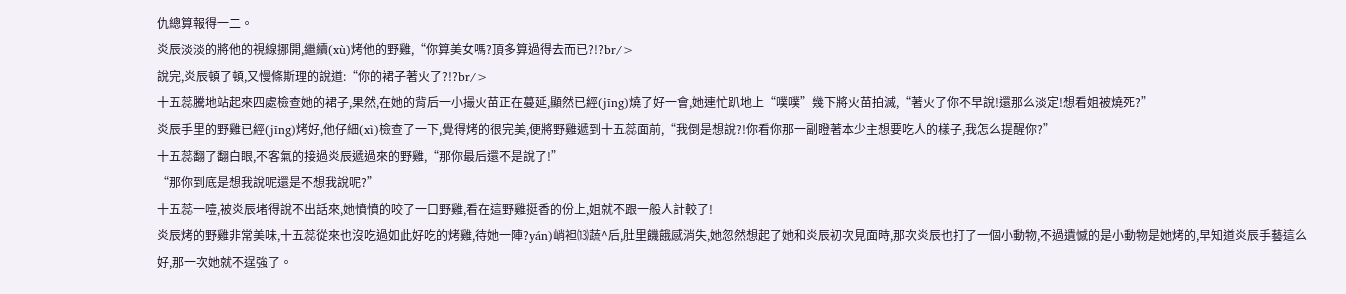仇總算報得一二。
炎辰淡淡的將他的視線挪開,繼續(xù)烤他的野雞,“你算美女嗎?頂多算過得去而已?!?br/>
說完,炎辰頓了頓,又慢條斯理的說道:“你的裙子著火了?!?br/>
十五蕊騰地站起來四處檢查她的裙子,果然,在她的背后一小撮火苗正在蔓延,顯然已經(jīng)燒了好一會,她連忙趴地上“噗噗”幾下將火苗拍滅,“著火了你不早說!還那么淡定!想看姐被燒死?”
炎辰手里的野雞已經(jīng)烤好,他仔細(xì)檢查了一下,覺得烤的很完美,便將野雞遞到十五蕊面前,“我倒是想說?!你看你那一副瞪著本少主想要吃人的樣子,我怎么提醒你?”
十五蕊翻了翻白眼,不客氣的接過炎辰遞過來的野雞,“那你最后還不是說了!”
“那你到底是想我說呢還是不想我說呢?”
十五蕊一噎,被炎辰堵得說不出話來,她憤憤的咬了一口野雞,看在這野雞挺香的份上,姐就不跟一般人計較了!
炎辰烤的野雞非常美味,十五蕊從來也沒吃過如此好吃的烤雞,待她一陣?yán)峭袒⒀蔬^后,肚里饑餓感消失,她忽然想起了她和炎辰初次見面時,那次炎辰也打了一個小動物,不過遺憾的是小動物是她烤的,早知道炎辰手藝這么好,那一次她就不逞強了。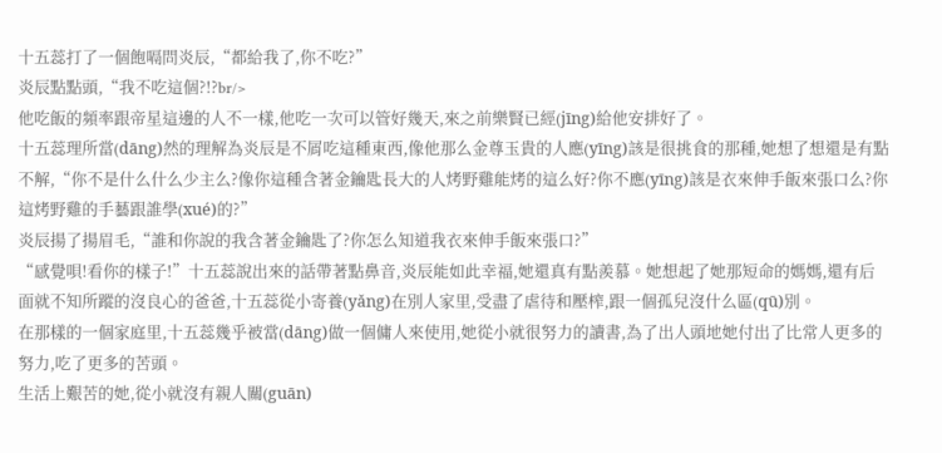十五蕊打了一個飽嗝問炎辰,“都給我了,你不吃?”
炎辰點點頭,“我不吃這個?!?br/>
他吃飯的頻率跟帝星這邊的人不一樣,他吃一次可以管好幾天,來之前樂賢已經(jīng)給他安排好了。
十五蕊理所當(dāng)然的理解為炎辰是不屑吃這種東西,像他那么金尊玉貴的人應(yīng)該是很挑食的那種,她想了想還是有點不解,“你不是什么什么少主么?像你這種含著金鑰匙長大的人烤野雞能烤的這么好?你不應(yīng)該是衣來伸手飯來張口么?你這烤野雞的手藝跟誰學(xué)的?”
炎辰揚了揚眉毛,“誰和你說的我含著金鑰匙了?你怎么知道我衣來伸手飯來張口?”
“感覺唄!看你的樣子!”十五蕊說出來的話帶著點鼻音,炎辰能如此幸福,她還真有點羨慕。她想起了她那短命的媽媽,還有后面就不知所蹤的沒良心的爸爸,十五蕊從小寄養(yǎng)在別人家里,受盡了虐待和壓榨,跟一個孤兒沒什么區(qū)別。
在那樣的一個家庭里,十五蕊幾乎被當(dāng)做一個傭人來使用,她從小就很努力的讀書,為了出人頭地她付出了比常人更多的努力,吃了更多的苦頭。
生活上艱苦的她,從小就沒有親人關(guān)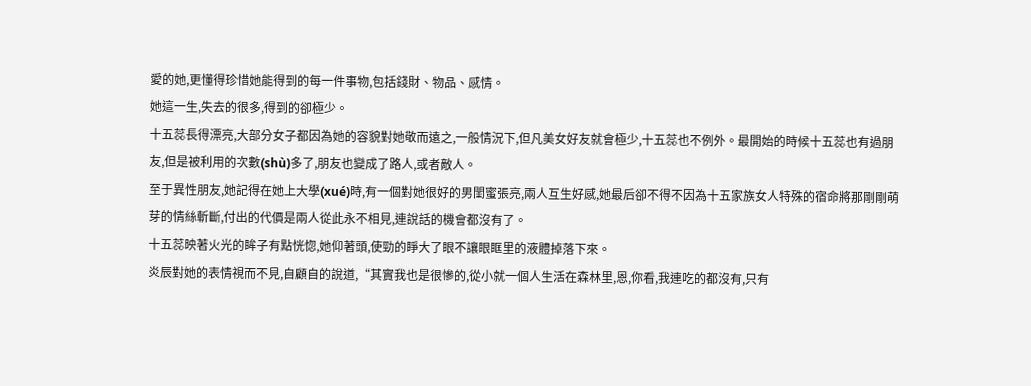愛的她,更懂得珍惜她能得到的每一件事物,包括錢財、物品、感情。
她這一生,失去的很多,得到的卻極少。
十五蕊長得漂亮,大部分女子都因為她的容貌對她敬而遠之,一般情況下,但凡美女好友就會極少,十五蕊也不例外。最開始的時候十五蕊也有過朋友,但是被利用的次數(shù)多了,朋友也變成了路人,或者敵人。
至于異性朋友,她記得在她上大學(xué)時,有一個對她很好的男閨蜜張亮,兩人互生好感,她最后卻不得不因為十五家族女人特殊的宿命將那剛剛萌芽的情絲斬斷,付出的代價是兩人從此永不相見,連說話的機會都沒有了。
十五蕊映著火光的眸子有點恍惚,她仰著頭,使勁的睜大了眼不讓眼眶里的液體掉落下來。
炎辰對她的表情視而不見,自顧自的說道,“其實我也是很慘的,從小就一個人生活在森林里,恩,你看,我連吃的都沒有,只有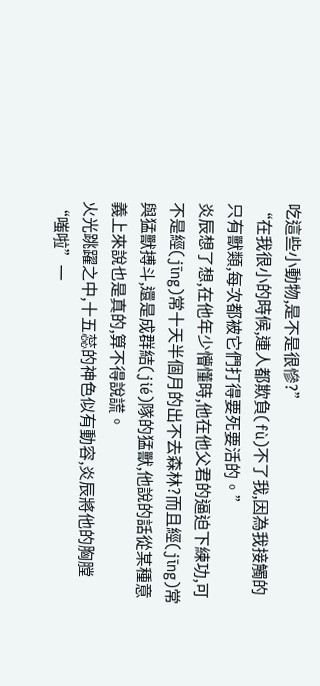吃這些小動物,是不是很慘?”
“在我很小的時候,連人都欺負(fù)不了我,因為我接觸的只有獸類,每次都被它們打得要死要活的。”
炎辰想了想,在他年少懵懂時,他在他父君的逼迫下練功,可不是經(jīng)常十天半個月的出不去森林?而且經(jīng)常與猛獸搏斗,還是成群結(jié)隊的猛獸,他說的話從某種意義上來說也是真的,算不得說謊。
火光跳躍之中,十五蕊的神色似有動容,炎辰將他的胸膛“嗤啦”一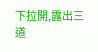下拉開,露出三道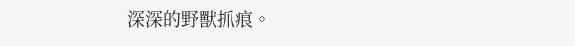深深的野獸抓痕。